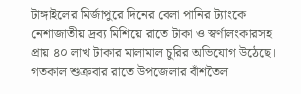টাঙ্গাইলের মির্জাপুরে দিনের বেলা পানির ট্যাংকে নেশাজাতীয় দ্রব্য মিশিয়ে রাতে টাকা ও স্বর্ণালংকারসহ প্রায় ৪০ লাখ টাকার মালামাল চুরির অভিযোগ উঠেছে। গতকাল শুক্রবার রাতে উপজেলার বাঁশতৈল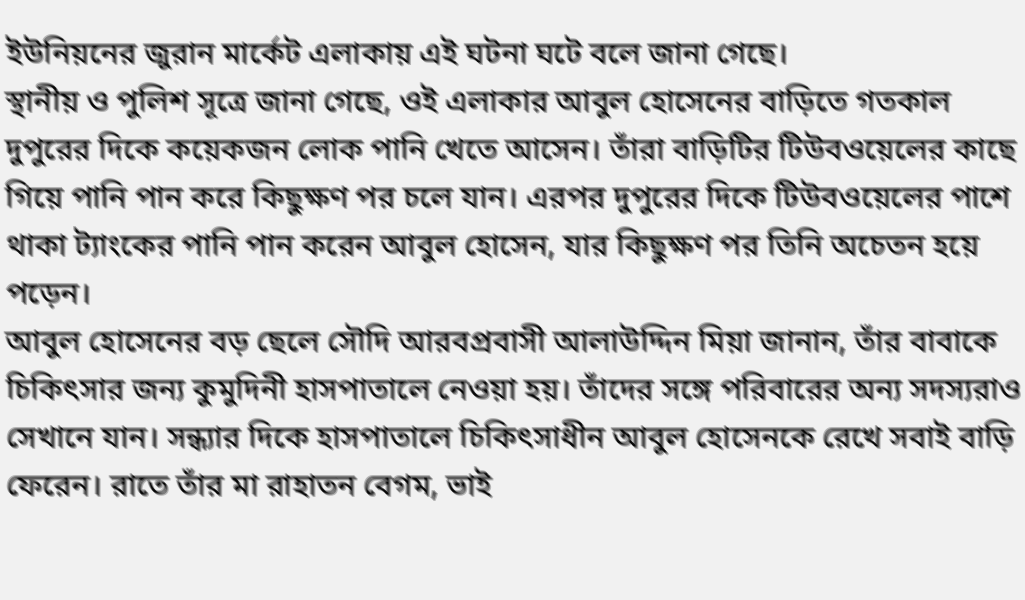ইউনিয়নের জুরান মার্কেট এলাকায় এই ঘটনা ঘটে বলে জানা গেছে।
স্থানীয় ও পুলিশ সূত্রে জানা গেছে, ওই এলাকার আবুল হোসেনের বাড়িতে গতকাল দুপুরের দিকে কয়েকজন লোক পানি খেতে আসেন। তাঁরা বাড়িটির টিউবওয়েলের কাছে গিয়ে পানি পান করে কিছুক্ষণ পর চলে যান। এরপর দুপুরের দিকে টিউবওয়েলের পাশে থাকা ট্যাংকের পানি পান করেন আবুল হোসেন, যার কিছুক্ষণ পর তিনি অচেতন হয়ে পড়েন।
আবুল হোসেনের বড় ছেলে সৌদি আরবপ্রবাসী আলাউদ্দিন মিয়া জানান, তাঁর বাবাকে চিকিৎসার জন্য কুমুদিনী হাসপাতালে নেওয়া হয়। তাঁদের সঙ্গে পরিবারের অন্য সদস্যরাও সেখানে যান। সন্ধ্যার দিকে হাসপাতালে চিকিৎসাধীন আবুল হোসেনকে রেখে সবাই বাড়ি ফেরেন। রাতে তাঁর মা রাহাতন বেগম, ভাই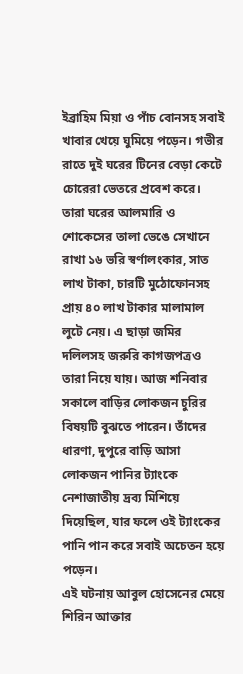ইব্রাহিম মিয়া ও পাঁচ বোনসহ সবাই খাবার খেয়ে ঘুমিয়ে পড়েন। গভীর রাতে দুই ঘরের টিনের বেড়া কেটে চোরেরা ভেতরে প্রবেশ করে। তারা ঘরের আলমারি ও শোকেসের তালা ভেঙে সেখানে রাখা ১৬ ভরি স্বর্ণালংকার, সাত লাখ টাকা, চারটি মুঠোফোনসহ প্রায় ৪০ লাখ টাকার মালামাল লুটে নেয়। এ ছাড়া জমির দলিলসহ জরুরি কাগজপত্রও তারা নিয়ে যায়। আজ শনিবার সকালে বাড়ির লোকজন চুরির বিষয়টি বুঝতে পারেন। তাঁদের ধারণা, দুপুরে বাড়ি আসা লোকজন পানির ট্যাংকে নেশাজাতীয় দ্রব্য মিশিয়ে দিয়েছিল, যার ফলে ওই ট্যাংকের পানি পান করে সবাই অচেতন হয়ে পড়েন।
এই ঘটনায় আবুল হোসেনের মেয়ে শিরিন আক্তার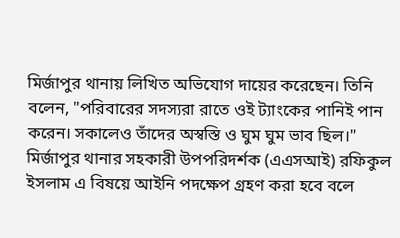মির্জাপুর থানায় লিখিত অভিযোগ দায়ের করেছেন। তিনি বলেন, "পরিবারের সদস্যরা রাতে ওই ট্যাংকের পানিই পান করেন। সকালেও তাঁদের অস্বস্তি ও ঘুম ঘুম ভাব ছিল।"
মির্জাপুর থানার সহকারী উপপরিদর্শক (এএসআই) রফিকুল ইসলাম এ বিষয়ে আইনি পদক্ষেপ গ্রহণ করা হবে বলে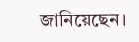জানিয়েছেন।